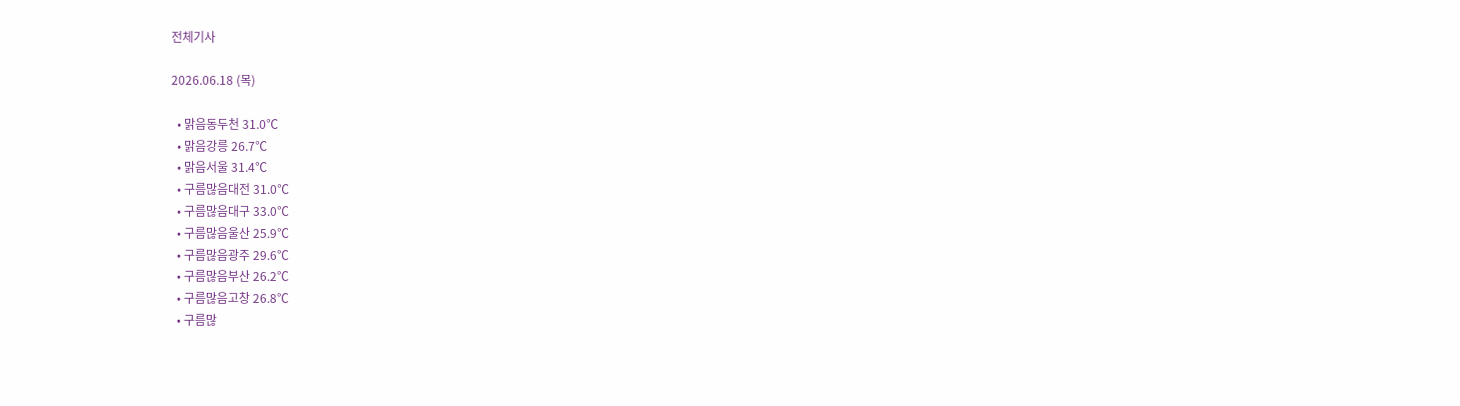전체기사

2026.06.18 (목)

  • 맑음동두천 31.0℃
  • 맑음강릉 26.7℃
  • 맑음서울 31.4℃
  • 구름많음대전 31.0℃
  • 구름많음대구 33.0℃
  • 구름많음울산 25.9℃
  • 구름많음광주 29.6℃
  • 구름많음부산 26.2℃
  • 구름많음고창 26.8℃
  • 구름많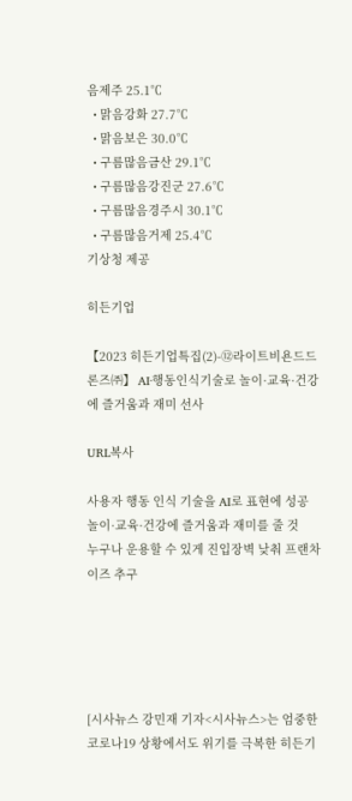음제주 25.1℃
  • 맑음강화 27.7℃
  • 맑음보은 30.0℃
  • 구름많음금산 29.1℃
  • 구름많음강진군 27.6℃
  • 구름많음경주시 30.1℃
  • 구름많음거제 25.4℃
기상청 제공

히든기업

【2023 히든기업특집(2)-⑫라이트비욘드드론즈㈜】 AI·행동인식기술로 놀이·교육·건강에 즐거움과 재미 선사

URL복사

사용자 행동 인식 기술을 AI로 표현에 성공
놀이·교육·건강에 즐거움과 재미를 줄 것
누구나 운용할 수 있게 진입장벽 낮춰 프랜차이즈 추구





[시사뉴스 강민재 기자<시사뉴스>는 엄중한 코로나19 상황에서도 위기를 극복한 히든기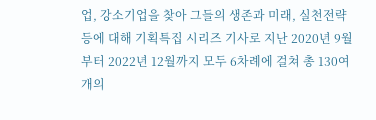업, 강소기업을 찾아 그들의 생존과 미래, 실천전략 등에 대해 기획특집 시리즈 기사로 지난 2020년 9월부터 2022년 12월까지 모두 6차례에 걸쳐 총 130여개의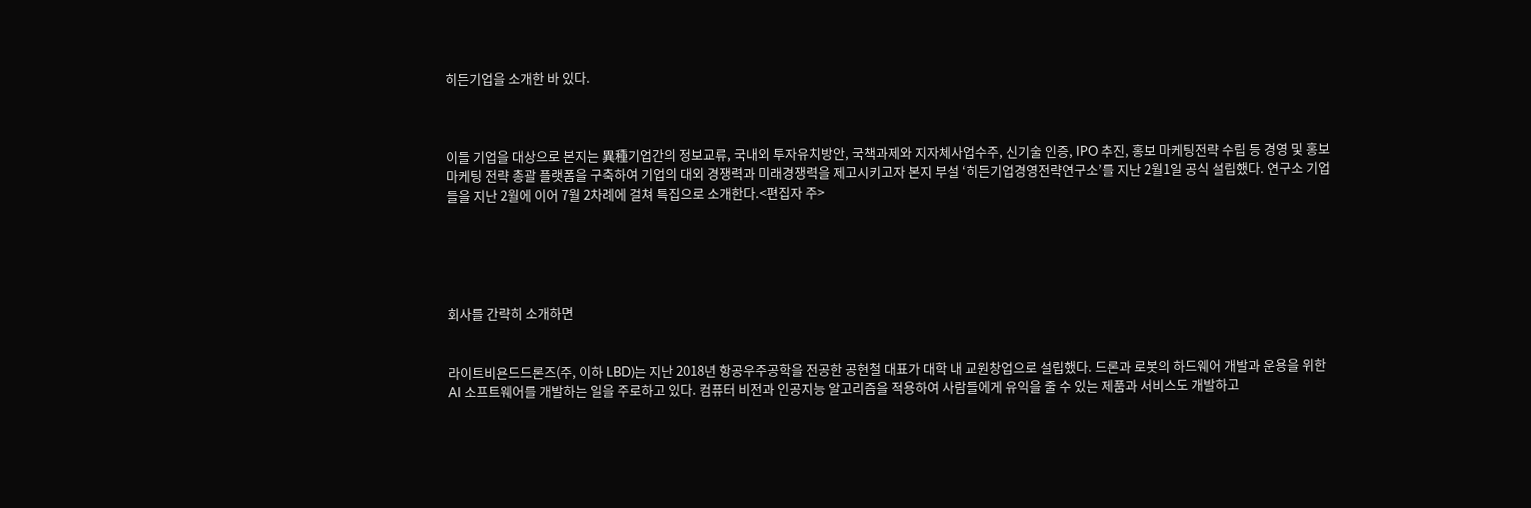히든기업을 소개한 바 있다.



이들 기업을 대상으로 본지는 異種기업간의 정보교류, 국내외 투자유치방안, 국책과제와 지자체사업수주, 신기술 인증, IPO 추진, 홍보 마케팅전략 수립 등 경영 및 홍보 마케팅 전략 총괄 플랫폼을 구축하여 기업의 대외 경쟁력과 미래경쟁력을 제고시키고자 본지 부설 ‘히든기업경영전략연구소’를 지난 2월1일 공식 설립했다. 연구소 기업들을 지난 2월에 이어 7월 2차례에 걸쳐 특집으로 소개한다.<편집자 주>





회사를 간략히 소개하면


라이트비욘드드론즈(주, 이하 LBD)는 지난 2018년 항공우주공학을 전공한 공현철 대표가 대학 내 교원창업으로 설립했다. 드론과 로봇의 하드웨어 개발과 운용을 위한 AI 소프트웨어를 개발하는 일을 주로하고 있다. 컴퓨터 비전과 인공지능 알고리즘을 적용하여 사람들에게 유익을 줄 수 있는 제품과 서비스도 개발하고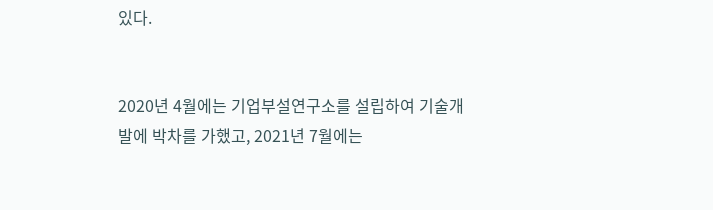있다.


2020년 4월에는 기업부설연구소를 설립하여 기술개발에 박차를 가했고, 2021년 7월에는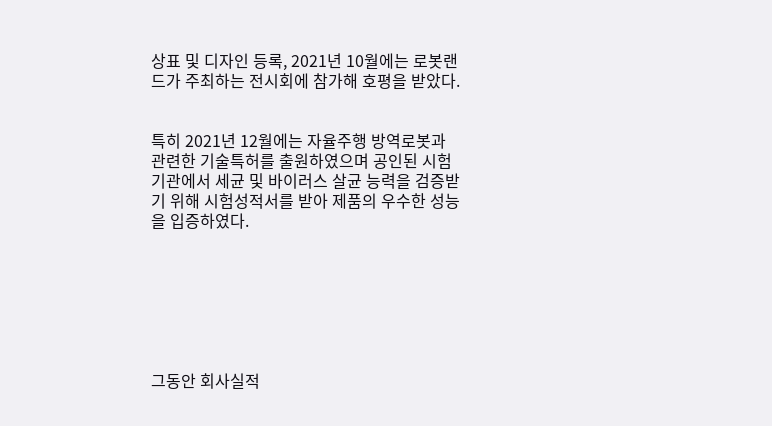상표 및 디자인 등록, 2021년 10월에는 로봇랜드가 주최하는 전시회에 참가해 호평을 받았다.


특히 2021년 12월에는 자율주행 방역로봇과 관련한 기술특허를 출원하였으며 공인된 시험기관에서 세균 및 바이러스 살균 능력을 검증받기 위해 시험성적서를 받아 제품의 우수한 성능을 입증하였다.







그동안 회사실적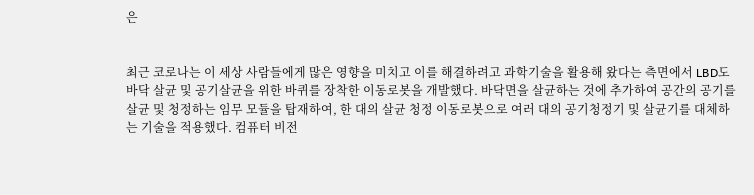은


최근 코로나는 이 세상 사람들에게 많은 영향을 미치고 이를 해결하려고 과학기술을 활용해 왔다는 측면에서 LBD도 바닥 살균 및 공기살균을 위한 바퀴를 장착한 이동로봇을 개발했다. 바닥면을 살균하는 것에 추가하여 공간의 공기를 살균 및 청정하는 임무 모듈을 탑재하여, 한 대의 살균 청정 이동로봇으로 여러 대의 공기청정기 및 살균기를 대체하는 기술을 적용했다. 컴퓨터 비전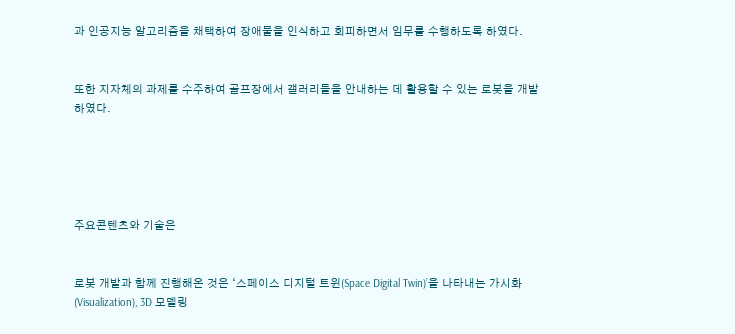과 인공지능 알고리즘을 채택하여 장애물을 인식하고 회피하면서 임무를 수행하도록 하였다.


또한 지자체의 과제를 수주하여 골프장에서 갤러리들을 안내하는 데 활용할 수 있는 로봇을 개발하였다.





주요콘텐츠와 기술은


로봇 개발과 함께 진행해온 것은 ‘스페이스 디지털 트윈(Space Digital Twin)’을 나타내는 가시화(Visualization), 3D 모델링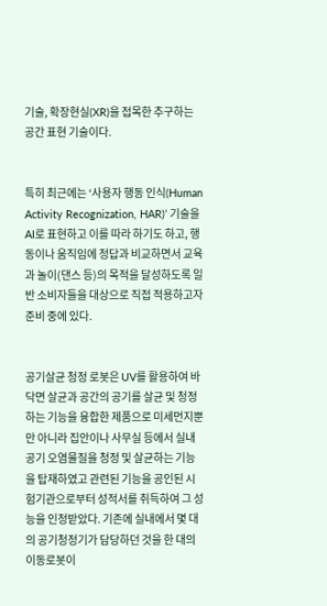기술, 확장현실(XR)을 접목한 추구하는 공간 표현 기술이다.


특히 최근에는 ‘사용자 행동 인식(Human Activity Recognization, HAR)’ 기술을 AI로 표현하고 이를 따라 하기도 하고, 행동이나 움직임에 정답과 비교하면서 교육과 놀이(댄스 등)의 목적을 달성하도록 일반 소비자들을 대상으로 직접 적용하고자 준비 중에 있다.


공기살균 청정 로봇은 UV를 활용하여 바닥면 살균과 공간의 공기를 살균 및 청정하는 기능을 융합한 제품으로 미세먼지뿐만 아니라 집안이나 사무실 등에서 실내공기 오염물질을 청정 및 살균하는 기능을 탑재하였고 관련된 기능을 공인된 시험기관으로부터 성적서를 취득하여 그 성능을 인정받았다. 기존에 실내에서 몇 대의 공기청정기가 담당하던 것을 한 대의 이동로봇이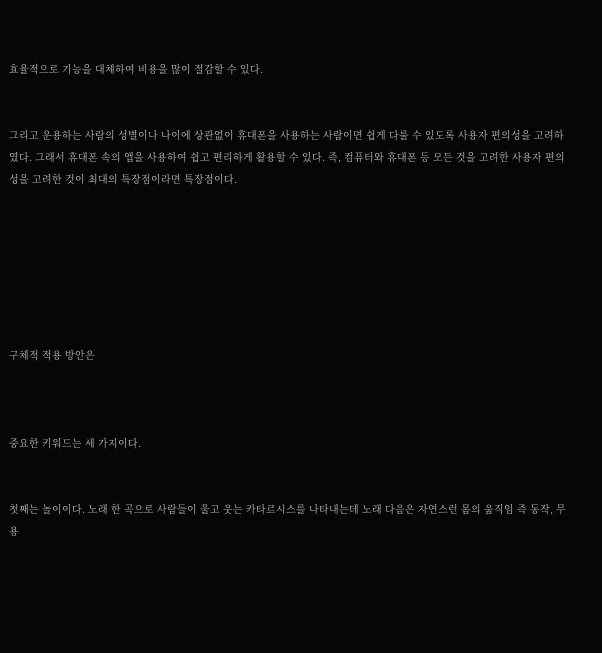효율적으로 기능을 대체하여 비용을 많이 절감할 수 있다.


그리고 운용하는 사람의 성별이나 나이에 상관없이 휴대폰을 사용하는 사람이면 쉽게 다룰 수 있도록 사용자 편의성을 고려하였다. 그래서 휴대폰 속의 앱을 사용하여 쉽고 편리하게 활용할 수 있다. 즉, 컴퓨터와 휴대폰 등 모든 것을 고려한 사용자 편의성을 고려한 것이 최대의 특장점이라면 특장점이다.







구체적 적용 방안은



중요한 키워드는 세 가지이다.


첫째는 놀이이다. 노래 한 곡으로 사람들이 울고 웃는 카타르시스를 나타내는데 노래 다음은 자연스런 몸의 움직임 즉 동작, 무용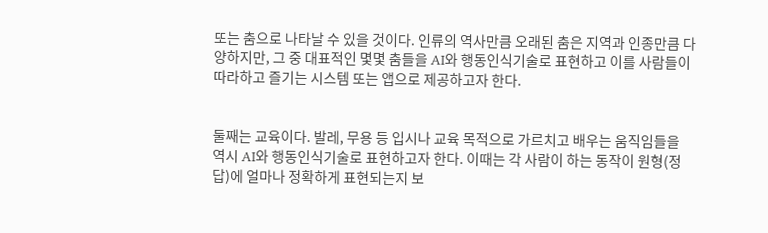또는 춤으로 나타날 수 있을 것이다. 인류의 역사만큼 오래된 춤은 지역과 인종만큼 다양하지만, 그 중 대표적인 몇몇 춤들을 AI와 행동인식기술로 표현하고 이를 사람들이 따라하고 즐기는 시스템 또는 앱으로 제공하고자 한다.


둘째는 교육이다. 발레, 무용 등 입시나 교육 목적으로 가르치고 배우는 움직임들을 역시 AI와 행동인식기술로 표현하고자 한다. 이때는 각 사람이 하는 동작이 원형(정답)에 얼마나 정확하게 표현되는지 보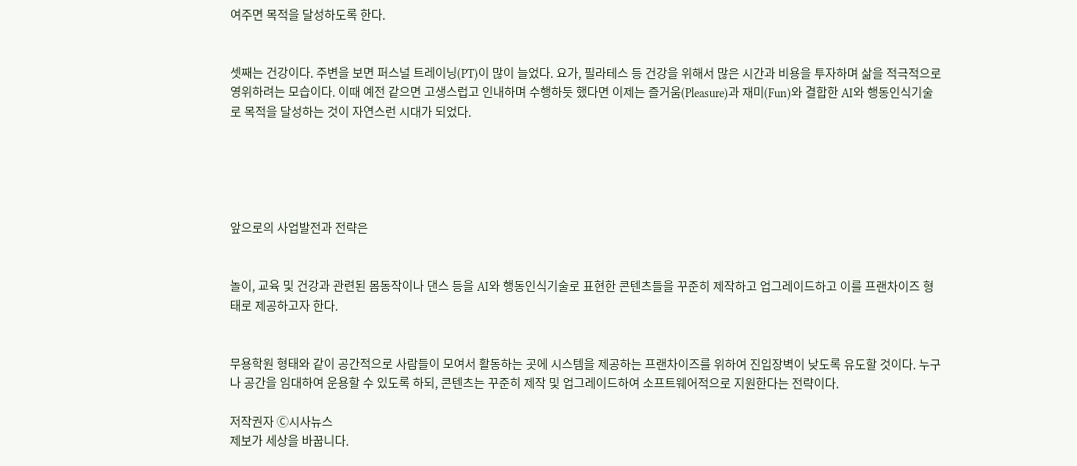여주면 목적을 달성하도록 한다.


셋째는 건강이다. 주변을 보면 퍼스널 트레이닝(PT)이 많이 늘었다. 요가, 필라테스 등 건강을 위해서 많은 시간과 비용을 투자하며 삶을 적극적으로 영위하려는 모습이다. 이때 예전 같으면 고생스럽고 인내하며 수행하듯 했다면 이제는 즐거움(Pleasure)과 재미(Fun)와 결합한 AI와 행동인식기술로 목적을 달성하는 것이 자연스런 시대가 되었다.





앞으로의 사업발전과 전략은


놀이, 교육 및 건강과 관련된 몸동작이나 댄스 등을 AI와 행동인식기술로 표현한 콘텐츠들을 꾸준히 제작하고 업그레이드하고 이를 프랜차이즈 형태로 제공하고자 한다.


무용학원 형태와 같이 공간적으로 사람들이 모여서 활동하는 곳에 시스템을 제공하는 프랜차이즈를 위하여 진입장벽이 낮도록 유도할 것이다. 누구나 공간을 임대하여 운용할 수 있도록 하되, 콘텐츠는 꾸준히 제작 및 업그레이드하여 소프트웨어적으로 지원한다는 전략이다.

저작권자 Ⓒ시사뉴스
제보가 세상을 바꿉니다.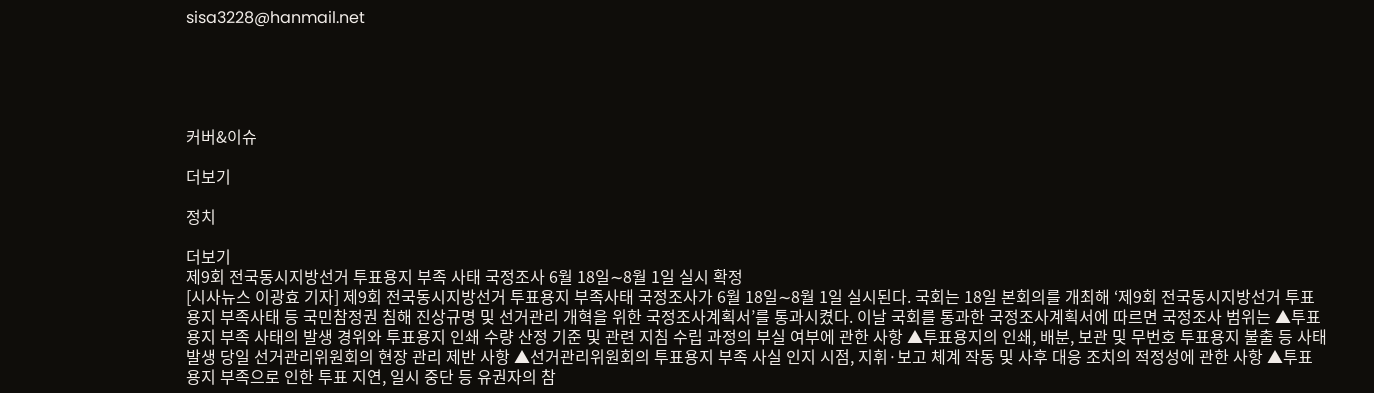sisa3228@hanmail.net





커버&이슈

더보기

정치

더보기
제9회 전국동시지방선거 투표용지 부족 사태 국정조사 6월 18일∼8월 1일 실시 확정
[시사뉴스 이광효 기자] 제9회 전국동시지방선거 투표용지 부족사태 국정조사가 6월 18일∼8월 1일 실시된다. 국회는 18일 본회의를 개최해 ‘제9회 전국동시지방선거 투표용지 부족사태 등 국민참정권 침해 진상규명 및 선거관리 개혁을 위한 국정조사계획서’를 통과시켰다. 이날 국회를 통과한 국정조사계획서에 따르면 국정조사 범위는 ▲투표용지 부족 사태의 발생 경위와 투표용지 인쇄 수량 산정 기준 및 관련 지침 수립 과정의 부실 여부에 관한 사항 ▲투표용지의 인쇄, 배분, 보관 및 무번호 투표용지 불출 등 사태 발생 당일 선거관리위원회의 현장 관리 제반 사항 ▲선거관리위원회의 투표용지 부족 사실 인지 시점, 지휘·보고 체계 작동 및 사후 대응 조치의 적정성에 관한 사항 ▲투표용지 부족으로 인한 투표 지연, 일시 중단 등 유권자의 참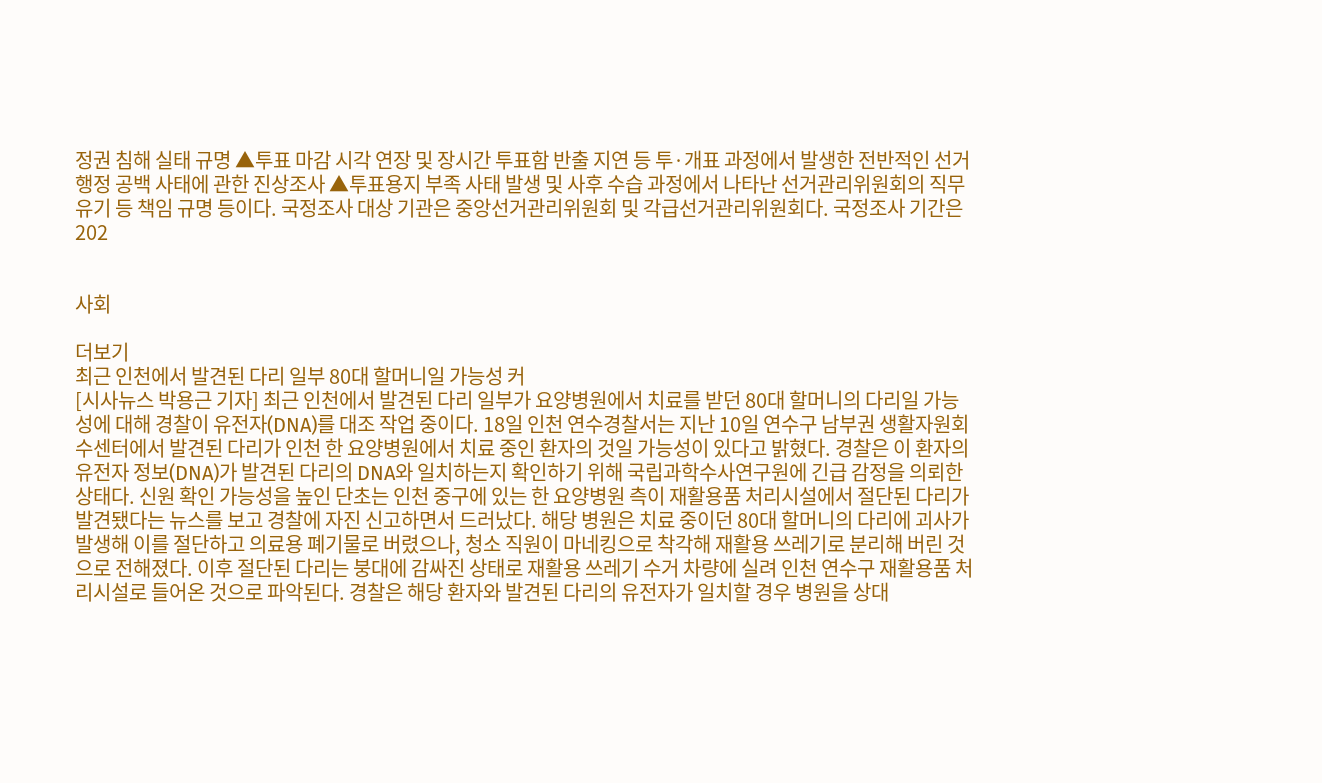정권 침해 실태 규명 ▲투표 마감 시각 연장 및 장시간 투표함 반출 지연 등 투·개표 과정에서 발생한 전반적인 선거 행정 공백 사태에 관한 진상조사 ▲투표용지 부족 사태 발생 및 사후 수습 과정에서 나타난 선거관리위원회의 직무유기 등 책임 규명 등이다. 국정조사 대상 기관은 중앙선거관리위원회 및 각급선거관리위원회다. 국정조사 기간은 202


사회

더보기
최근 인천에서 발견된 다리 일부 80대 할머니일 가능성 커
[시사뉴스 박용근 기자] 최근 인천에서 발견된 다리 일부가 요양병원에서 치료를 받던 80대 할머니의 다리일 가능성에 대해 경찰이 유전자(DNA)를 대조 작업 중이다. 18일 인천 연수경찰서는 지난 10일 연수구 남부권 생활자원회수센터에서 발견된 다리가 인천 한 요양병원에서 치료 중인 환자의 것일 가능성이 있다고 밝혔다. 경찰은 이 환자의 유전자 정보(DNA)가 발견된 다리의 DNA와 일치하는지 확인하기 위해 국립과학수사연구원에 긴급 감정을 의뢰한 상태다. 신원 확인 가능성을 높인 단초는 인천 중구에 있는 한 요양병원 측이 재활용품 처리시설에서 절단된 다리가 발견됐다는 뉴스를 보고 경찰에 자진 신고하면서 드러났다. 해당 병원은 치료 중이던 80대 할머니의 다리에 괴사가 발생해 이를 절단하고 의료용 폐기물로 버렸으나, 청소 직원이 마네킹으로 착각해 재활용 쓰레기로 분리해 버린 것으로 전해졌다. 이후 절단된 다리는 붕대에 감싸진 상태로 재활용 쓰레기 수거 차량에 실려 인천 연수구 재활용품 처리시설로 들어온 것으로 파악된다. 경찰은 해당 환자와 발견된 다리의 유전자가 일치할 경우 병원을 상대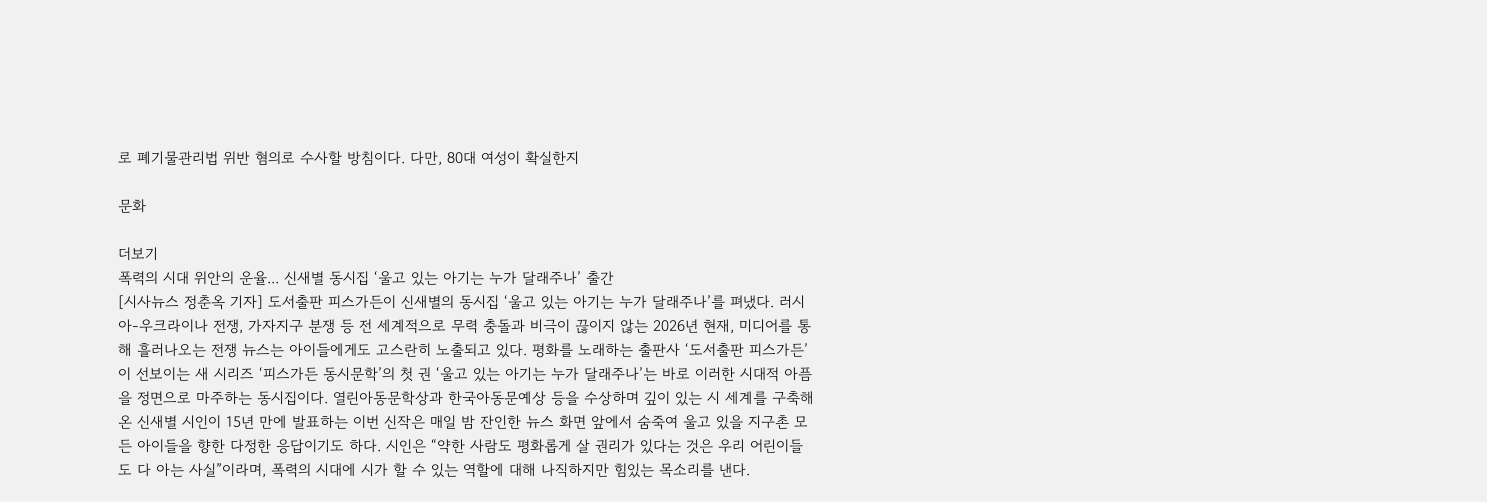로 폐기물관리법 위반 혐의로 수사할 방침이다. 다만, 80대 여성이 확실한지

문화

더보기
폭력의 시대 위안의 운율... 신새별 동시집 ‘울고 있는 아기는 누가 달래주나’ 출간
[시사뉴스 정춘옥 기자] 도서출판 피스가든이 신새별의 동시집 ‘울고 있는 아기는 누가 달래주나’를 펴냈다. 러시아-우크라이나 전쟁, 가자지구 분쟁 등 전 세계적으로 무력 충돌과 비극이 끊이지 않는 2026년 현재, 미디어를 통해 흘러나오는 전쟁 뉴스는 아이들에게도 고스란히 노출되고 있다. 평화를 노래하는 출판사 ‘도서출판 피스가든’이 선보이는 새 시리즈 ‘피스가든 동시문학’의 첫 권 ‘울고 있는 아기는 누가 달래주나’는 바로 이러한 시대적 아픔을 정면으로 마주하는 동시집이다. 열린아동문학상과 한국아동문예상 등을 수상하며 깊이 있는 시 세계를 구축해 온 신새별 시인이 15년 만에 발표하는 이번 신작은 매일 밤 잔인한 뉴스 화면 앞에서 숨죽여 울고 있을 지구촌 모든 아이들을 향한 다정한 응답이기도 하다. 시인은 “약한 사람도 평화롭게 살 권리가 있다는 것은 우리 어린이들도 다 아는 사실”이라며, 폭력의 시대에 시가 할 수 있는 역할에 대해 나직하지만 힘있는 목소리를 낸다.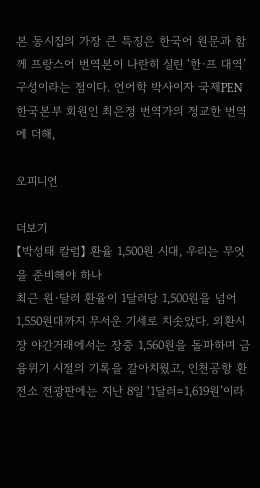본 동시집의 가장 큰 특징은 한국어 원문과 함께 프랑스어 번역본이 나란히 실린 ‘한·프 대역’ 구성이라는 점이다. 언어학 박사이자 국제PEN한국본부 회원인 최은정 번역가의 정교한 번역에 더해,

오피니언

더보기
【박성태 칼럼】 환율 1,500원 시대, 우리는 무엇을 준비해야 하나
최근 원·달러 환율이 1달러당 1,500원을 넘어 1,550원대까지 무서운 기세로 치솟았다. 외환시장 야간거래에서는 장중 1,560원을 돌파하며 금융위기 시절의 기록을 갈아치웠고, 인천공항 환전소 전광판에는 지난 8일 ‘1달러=1,619원’이라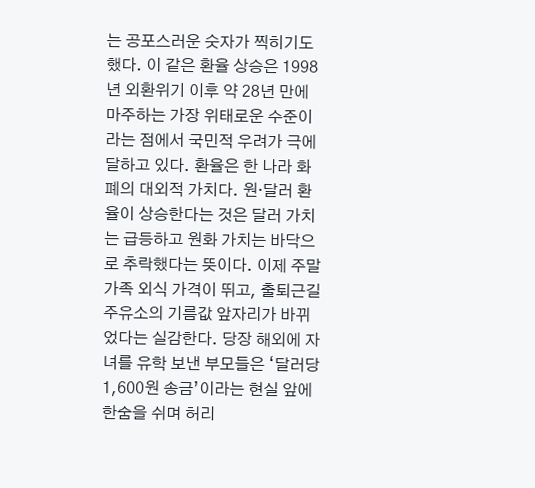는 공포스러운 숫자가 찍히기도 했다. 이 같은 환율 상승은 1998년 외환위기 이후 약 28년 만에 마주하는 가장 위태로운 수준이라는 점에서 국민적 우려가 극에 달하고 있다. 환율은 한 나라 화폐의 대외적 가치다. 원·달러 환율이 상승한다는 것은 달러 가치는 급등하고 원화 가치는 바닥으로 추락했다는 뜻이다. 이제 주말 가족 외식 가격이 뛰고, 출퇴근길 주유소의 기름값 앞자리가 바뀌었다는 실감한다. 당장 해외에 자녀를 유학 보낸 부모들은 ‘달러당 1,600원 송금’이라는 현실 앞에 한숨을 쉬며 허리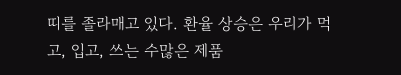띠를 졸라매고 있다. 환율 상승은 우리가 먹고, 입고, 쓰는 수많은 제품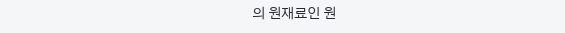의 원재료인 원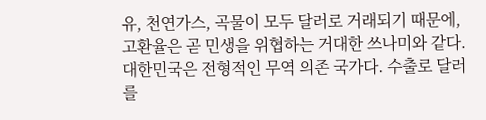유, 천연가스, 곡물이 모두 달러로 거래되기 때문에, 고환율은 곧 민생을 위협하는 거대한 쓰나미와 같다. 대한민국은 전형적인 무역 의존 국가다. 수출로 달러를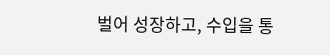벌어 성장하고, 수입을 통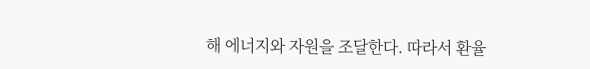해 에너지와 자원을 조달한다. 따라서 환율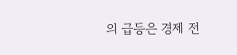의 급등은 경제 전